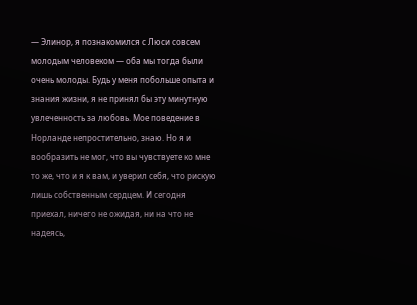— Элинор, я познакомился с Люси совсем молодым человеком — оба мы тогда были очень молоды. Будь у меня побольше опыта и знания жизни, я не принял бы эту минутную увлеченность за любовь. Мое поведение в Норланде непростительно, знаю. Но я и вообразить не мог, что вы чувствуете ко мне то же, что и я к вам, и уверил себя, что рискую лишь собственным сердцем. И сегодня приехал, ничего не ожидая, ни на что не надеясь,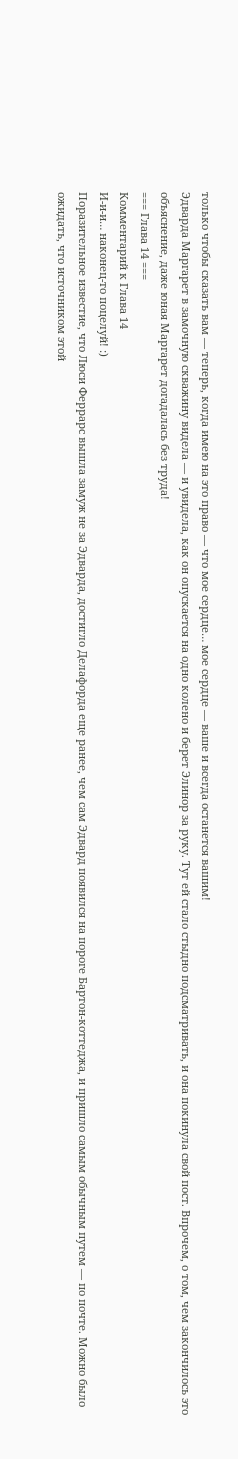только чтобы сказать вам — теперь, когда имею на это право — что мое сердце… мое сердце — ваше и всегда останется вашим!
Эдварда Маргарет в замочную скважину видела — и увидела, как он опускается на одно колено и берет Элинор за руку. Тут ей стало стыдно подсматривать, и она покинула свой пост. Впрочем, о том, чем закончилось это объяснение, даже юная Маргарет догадалась без труда!
=== Глава 14 ===
Комментарий к Глава 14
И-и-и… наконец-то поцелуй! :)
Поразительное известие, что Люси Феррарс вышла замуж не за Эдварда, достигло Делафорда еще ранее, чем сам Эдвард появился на пороге Бартон-коттеджа, и пришло самым обычным путем — по почте. Можно было ожидать, что источником этой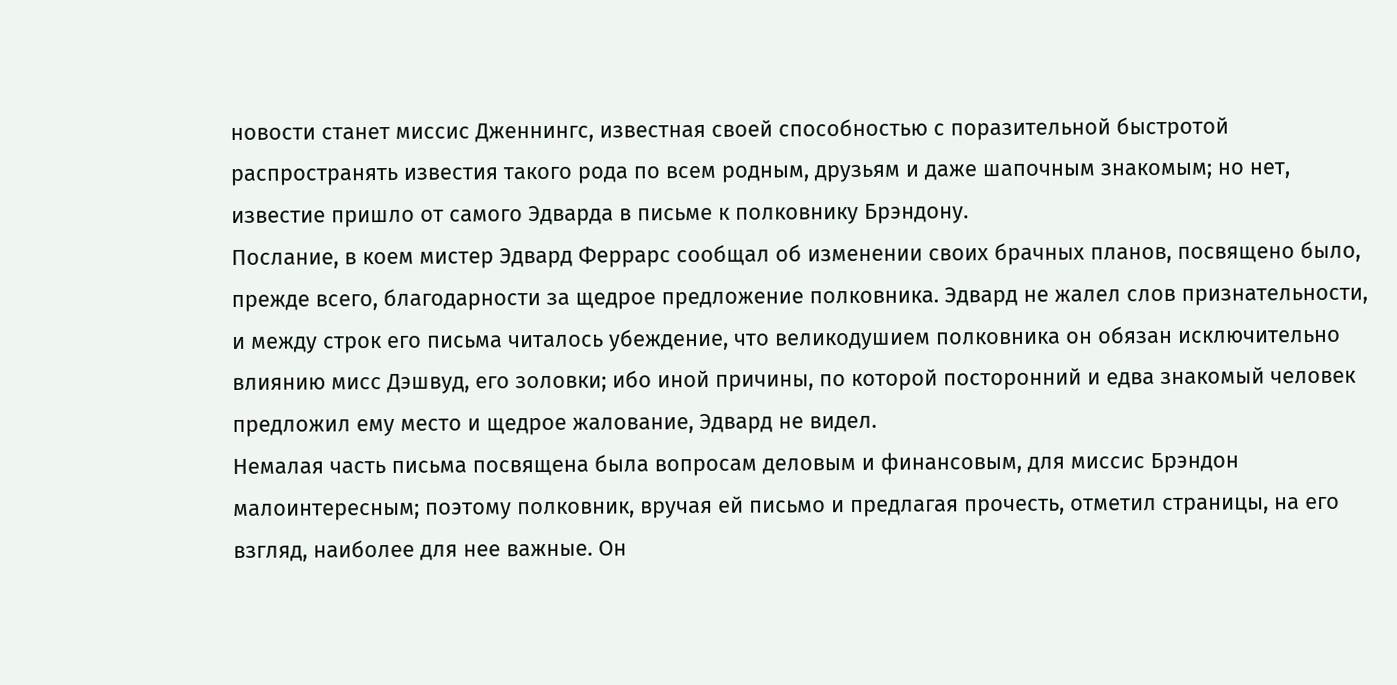новости станет миссис Дженнингс, известная своей способностью с поразительной быстротой распространять известия такого рода по всем родным, друзьям и даже шапочным знакомым; но нет, известие пришло от самого Эдварда в письме к полковнику Брэндону.
Послание, в коем мистер Эдвард Феррарс сообщал об изменении своих брачных планов, посвящено было, прежде всего, благодарности за щедрое предложение полковника. Эдвард не жалел слов признательности, и между строк его письма читалось убеждение, что великодушием полковника он обязан исключительно влиянию мисс Дэшвуд, его золовки; ибо иной причины, по которой посторонний и едва знакомый человек предложил ему место и щедрое жалование, Эдвард не видел.
Немалая часть письма посвящена была вопросам деловым и финансовым, для миссис Брэндон малоинтересным; поэтому полковник, вручая ей письмо и предлагая прочесть, отметил страницы, на его взгляд, наиболее для нее важные. Он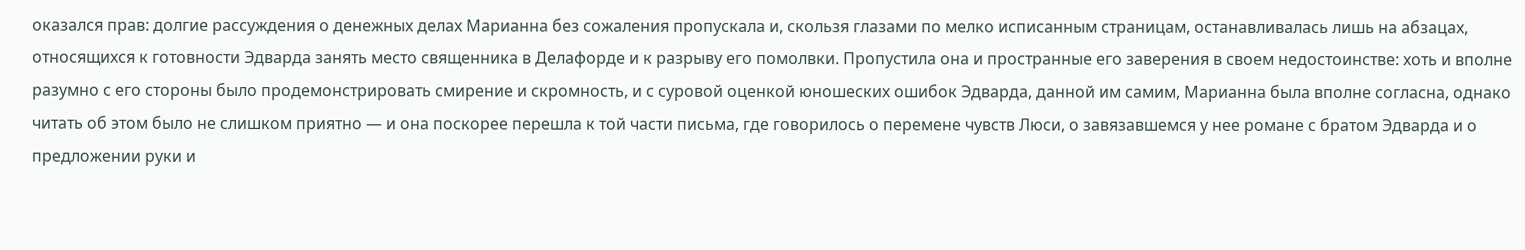оказался прав: долгие рассуждения о денежных делах Марианна без сожаления пропускала и, скользя глазами по мелко исписанным страницам, останавливалась лишь на абзацах, относящихся к готовности Эдварда занять место священника в Делафорде и к разрыву его помолвки. Пропустила она и пространные его заверения в своем недостоинстве: хоть и вполне разумно с его стороны было продемонстрировать смирение и скромность, и с суровой оценкой юношеских ошибок Эдварда, данной им самим, Марианна была вполне согласна, однако читать об этом было не слишком приятно — и она поскорее перешла к той части письма, где говорилось о перемене чувств Люси, о завязавшемся у нее романе с братом Эдварда и о предложении руки и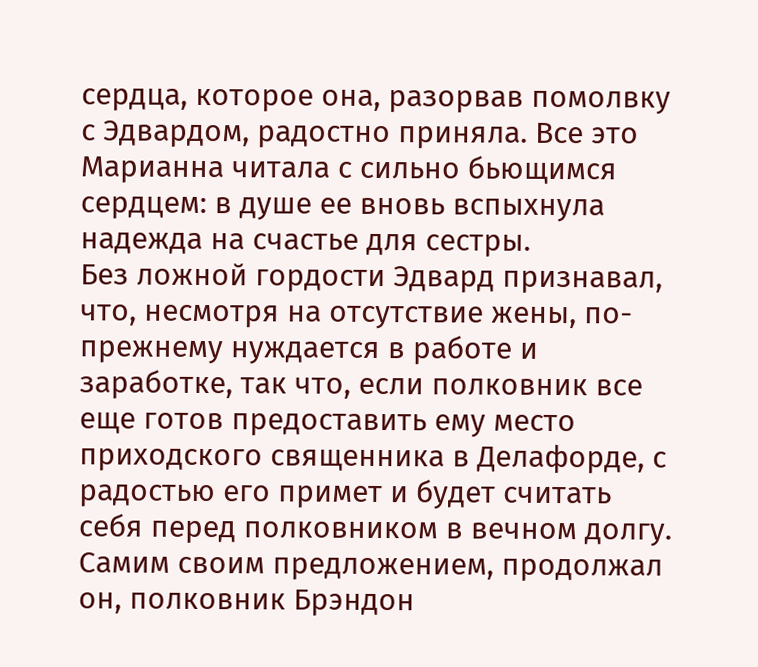сердца, которое она, разорвав помолвку с Эдвардом, радостно приняла. Все это Марианна читала с сильно бьющимся сердцем: в душе ее вновь вспыхнула надежда на счастье для сестры.
Без ложной гордости Эдвард признавал, что, несмотря на отсутствие жены, по-прежнему нуждается в работе и заработке, так что, если полковник все еще готов предоставить ему место приходского священника в Делафорде, с радостью его примет и будет считать себя перед полковником в вечном долгу. Самим своим предложением, продолжал он, полковник Брэндон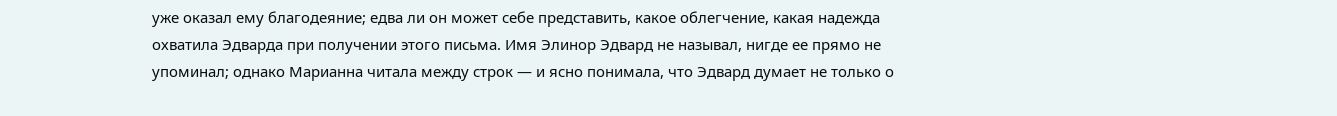уже оказал ему благодеяние; едва ли он может себе представить, какое облегчение, какая надежда охватила Эдварда при получении этого письма. Имя Элинор Эдвард не называл, нигде ее прямо не упоминал; однако Марианна читала между строк — и ясно понимала, что Эдвард думает не только о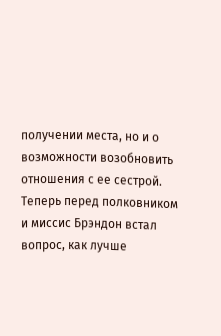получении места, но и о возможности возобновить отношения с ее сестрой.
Теперь перед полковником и миссис Брэндон встал вопрос, как лучше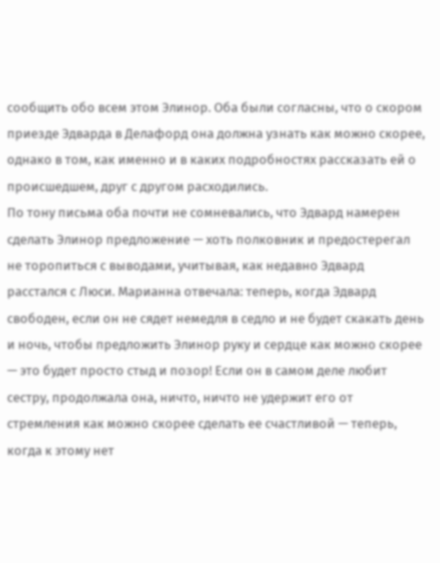сообщить обо всем этом Элинор. Оба были согласны, что о скором приезде Эдварда в Делафорд она должна узнать как можно скорее, однако в том, как именно и в каких подробностях рассказать ей о происшедшем, друг с другом расходились.
По тону письма оба почти не сомневались, что Эдвард намерен сделать Элинор предложение — хоть полковник и предостерегал не торопиться с выводами, учитывая, как недавно Эдвард расстался с Люси. Марианна отвечала: теперь, когда Эдвард свободен, если он не сядет немедля в седло и не будет скакать день и ночь, чтобы предложить Элинор руку и сердце как можно скорее — это будет просто стыд и позор! Если он в самом деле любит сестру, продолжала она, ничто, ничто не удержит его от стремления как можно скорее сделать ее счастливой — теперь, когда к этому нет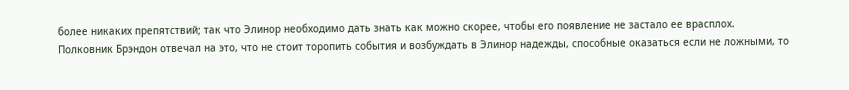более никаких препятствий; так что Элинор необходимо дать знать как можно скорее, чтобы его появление не застало ее врасплох.
Полковник Брэндон отвечал на это, что не стоит торопить события и возбуждать в Элинор надежды, способные оказаться если не ложными, то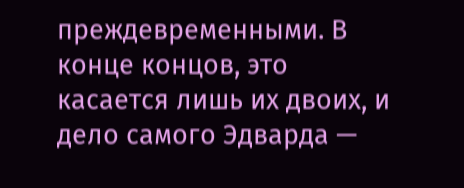преждевременными. В конце концов, это касается лишь их двоих, и дело самого Эдварда —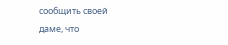сообщить своей даме, что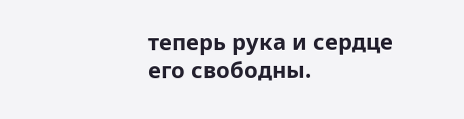теперь рука и сердце его свободны.